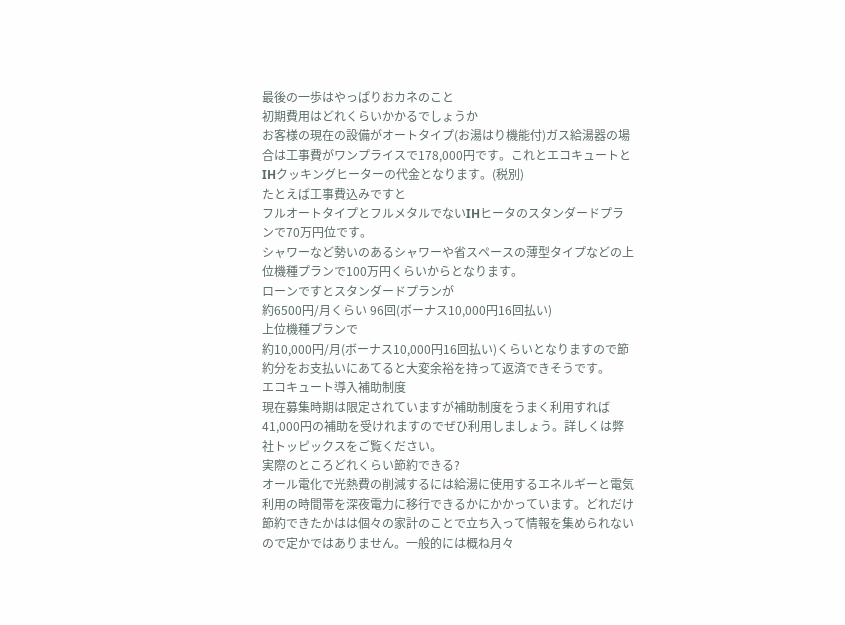最後の一歩はやっぱりおカネのこと
初期費用はどれくらいかかるでしょうか
お客様の現在の設備がオートタイプ(お湯はり機能付)ガス給湯器の場合は工事費がワンプライスで178,000円です。これとエコキュートとIHクッキングヒーターの代金となります。(税別)
たとえば工事費込みですと
フルオートタイプとフルメタルでないIHヒータのスタンダードプランで70万円位です。
シャワーなど勢いのあるシャワーや省スペースの薄型タイプなどの上位機種プランで100万円くらいからとなります。
ローンですとスタンダードプランが
約6500円/月くらい 96回(ボーナス10,000円16回払い)
上位機種プランで
約10,000円/月(ボーナス10,000円16回払い)くらいとなりますので節約分をお支払いにあてると大変余裕を持って返済できそうです。
エコキュート導入補助制度
現在募集時期は限定されていますが補助制度をうまく利用すれば41,000円の補助を受けれますのでぜひ利用しましょう。詳しくは弊社トッピックスをご覧ください。
実際のところどれくらい節約できる?
オール電化で光熱費の削減するには給湯に使用するエネルギーと電気利用の時間帯を深夜電力に移行できるかにかかっています。どれだけ節約できたかはは個々の家計のことで立ち入って情報を集められないので定かではありません。一般的には概ね月々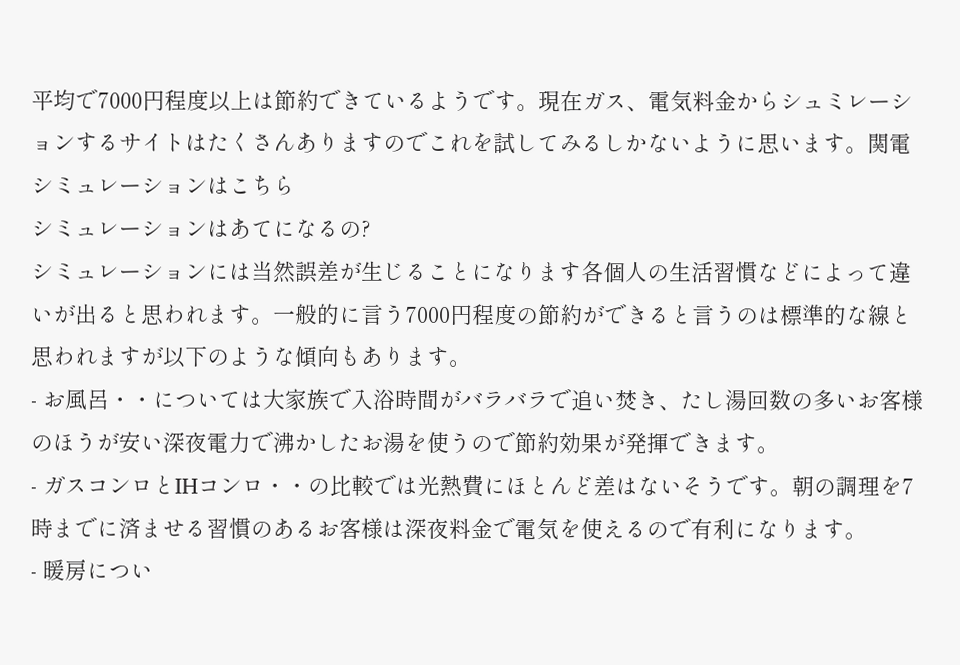平均で7000円程度以上は節約できているようです。現在ガス、電気料金からシュミレーションするサイトはたくさんありますのでこれを試してみるしかないように思います。関電シミュレーションはこちら
シミュレーションはあてになるの?
シミュレーションには当然誤差が生じることになります各個人の生活習慣などによって違いが出ると思われます。一般的に言う7000円程度の節約ができると言うのは標準的な線と思われますが以下のような傾向もあります。
- お風呂・・については大家族で入浴時間がバラバラで追い焚き、たし湯回数の多いお客様のほうが安い深夜電力で沸かしたお湯を使うので節約効果が発揮できます。
- ガスコンロとIHコンロ・・の比較では光熱費にほとんど差はないそうです。朝の調理を7時までに済ませる習慣のあるお客様は深夜料金で電気を使えるので有利になります。
- 暖房につい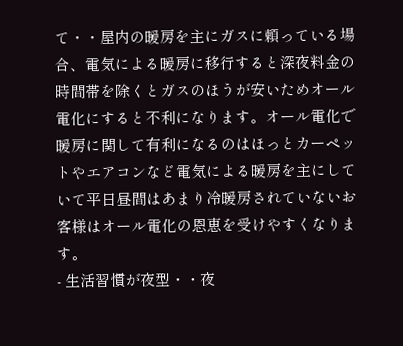て・・屋内の暖房を主にガスに頼っている場合、電気による暖房に移行すると深夜料金の時間帯を除くとガスのほうが安いためオール電化にすると不利になります。オール電化で暖房に関して有利になるのはほっとカーペットやエアコンなど電気による暖房を主にしていて平日昼間はあまり冷暖房されていないお客様はオール電化の恩恵を受けやすくなります。
- 生活習慣が夜型・・夜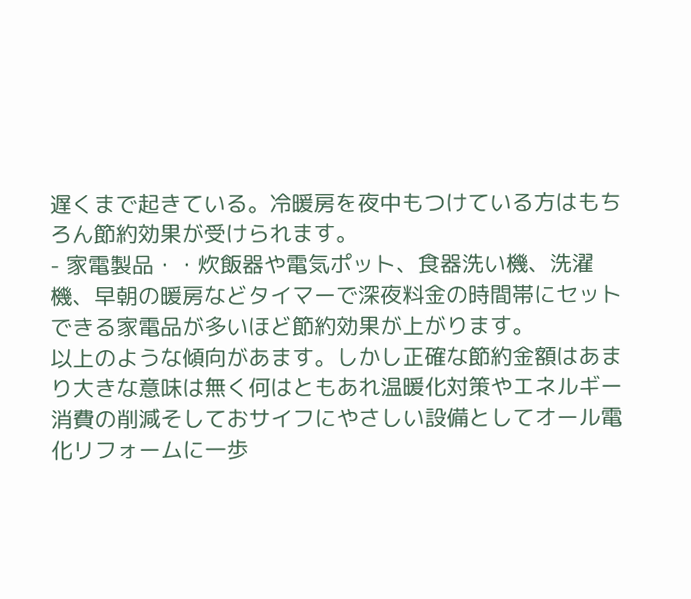遅くまで起きている。冷暖房を夜中もつけている方はもちろん節約効果が受けられます。
- 家電製品・・炊飯器や電気ポット、食器洗い機、洗濯機、早朝の暖房などタイマーで深夜料金の時間帯にセットできる家電品が多いほど節約効果が上がります。
以上のような傾向があます。しかし正確な節約金額はあまり大きな意味は無く何はともあれ温暖化対策やエネルギー消費の削減そしておサイフにやさしい設備としてオール電化リフォームに一歩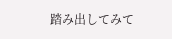踏み出してみて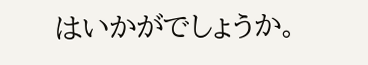はいかがでしょうか。